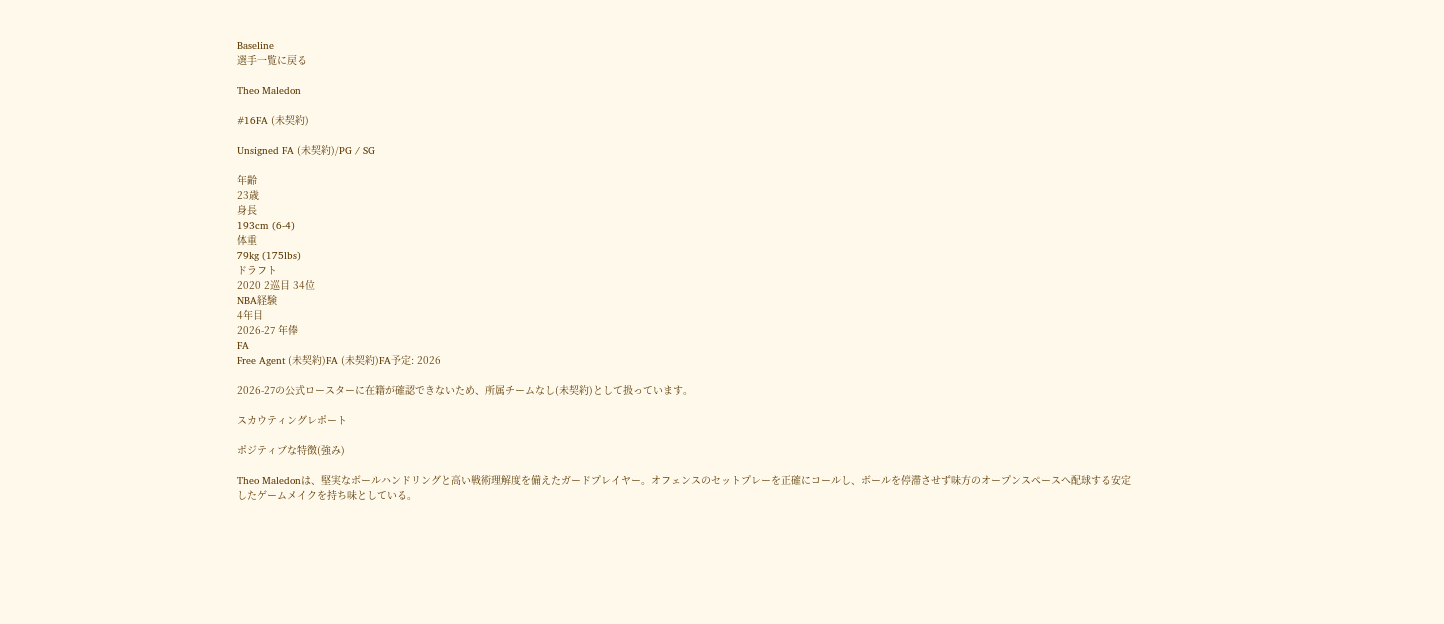Baseline
選手一覧に戻る

Theo Maledon

#16FA (未契約)

Unsigned FA (未契約)/PG / SG

年齢
23歳
身長
193cm (6-4)
体重
79kg (175lbs)
ドラフト
2020 2巡目 34位
NBA経験
4年目
2026-27 年俸
FA
Free Agent (未契約)FA (未契約)FA予定: 2026

2026-27の公式ロースターに在籍が確認できないため、所属チームなし(未契約)として扱っています。

スカウティングレポート

ポジティブな特徴(強み)

Theo Maledonは、堅実なボールハンドリングと高い戦術理解度を備えたガードプレイヤー。オフェンスのセットプレーを正確にコールし、ボールを停滞させず味方のオープンスペースへ配球する安定したゲームメイクを持ち味としている。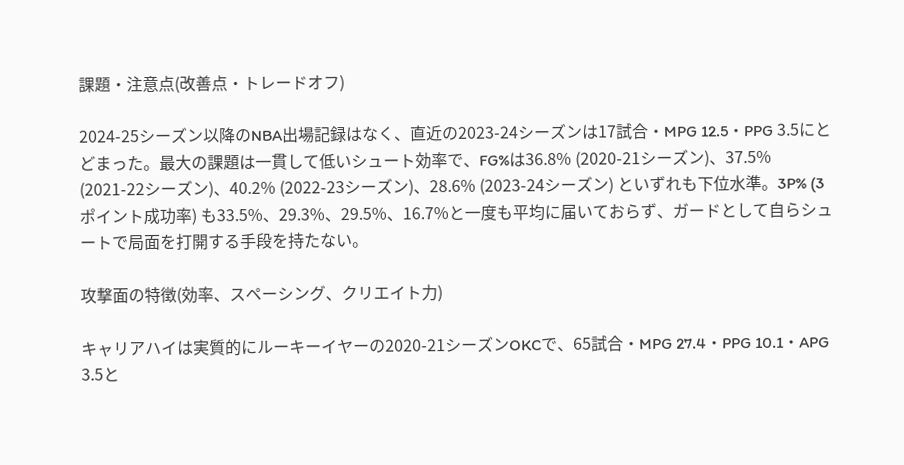課題・注意点(改善点・トレードオフ)

2024-25シーズン以降のNBA出場記録はなく、直近の2023-24シーズンは17試合・MPG 12.5・PPG 3.5にとどまった。最大の課題は一貫して低いシュート効率で、FG%は36.8% (2020-21シーズン)、37.5% (2021-22シーズン)、40.2% (2022-23シーズン)、28.6% (2023-24シーズン) といずれも下位水準。3P% (3ポイント成功率) も33.5%、29.3%、29.5%、16.7%と一度も平均に届いておらず、ガードとして自らシュートで局面を打開する手段を持たない。

攻撃面の特徴(効率、スペーシング、クリエイト力)

キャリアハイは実質的にルーキーイヤーの2020-21シーズンOKCで、65試合・MPG 27.4・PPG 10.1・APG 3.5と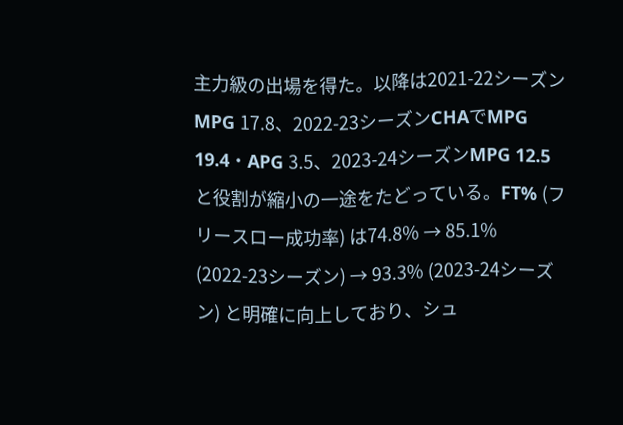主力級の出場を得た。以降は2021-22シーズンMPG 17.8、2022-23シーズンCHAでMPG 19.4・APG 3.5、2023-24シーズンMPG 12.5と役割が縮小の一途をたどっている。FT% (フリースロー成功率) は74.8% → 85.1% (2022-23シーズン) → 93.3% (2023-24シーズン) と明確に向上しており、シュ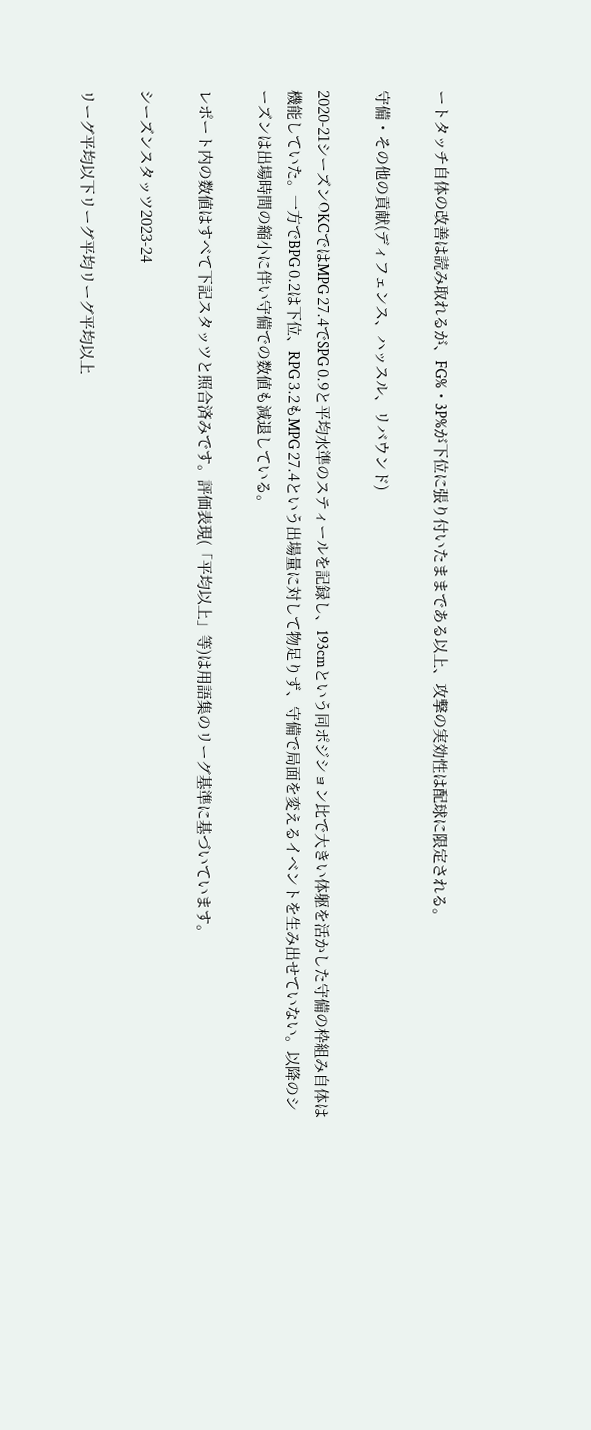ートタッチ自体の改善は読み取れるが、FG%・3P%が下位に張り付いたままである以上、攻撃の実効性は配球に限定される。

守備・その他の貢献(ディフェンス、ハッスル、リバウンド)

2020-21シーズンOKCではMPG 27.4でSPG 0.9と平均水準のスティールを記録し、193cmという同ポジション比で大きい体躯を活かした守備の枠組み自体は機能していた。一方でBPG 0.2は下位、RPG 3.2もMPG 27.4という出場量に対して物足りず、守備で局面を変えるイベントを生み出せていない。以降のシーズンは出場時間の縮小に伴い守備での数値も減退している。

レポート内の数値はすべて下記スタッツと照合済みです。評価表現(「平均以上」等)は用語集のリーグ基準に基づいています。

シーズンスタッツ2023-24

リーグ平均以下リーグ平均リーグ平均以上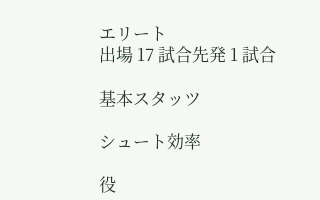エリート
出場 17 試合先発 1 試合

基本スタッツ

シュート効率

役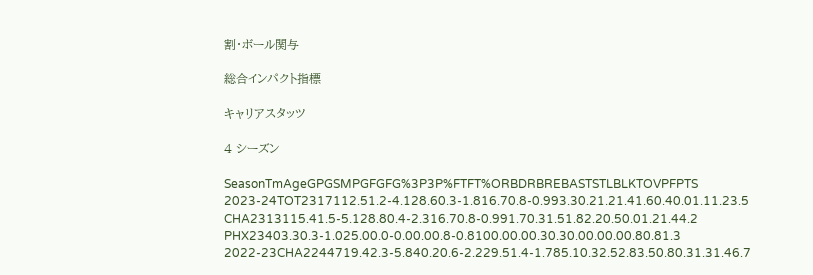割・ボール関与

総合インパクト指標

キャリアスタッツ

4 シーズン

SeasonTmAgeGPGSMPGFGFG%3P3P%FTFT%ORBDRBREBASTSTLBLKTOVPFPTS
2023-24TOT2317112.51.2-4.128.60.3-1.816.70.8-0.993.30.21.21.41.60.40.01.11.23.5
CHA2313115.41.5-5.128.80.4-2.316.70.8-0.991.70.31.51.82.20.50.01.21.44.2
PHX23403.30.3-1.025.00.0-0.00.00.8-0.8100.00.00.30.30.00.00.00.80.81.3
2022-23CHA2244719.42.3-5.840.20.6-2.229.51.4-1.785.10.32.52.83.50.80.31.31.46.7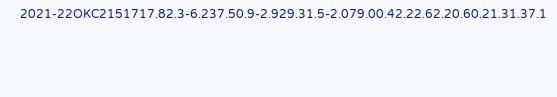2021-22OKC2151717.82.3-6.237.50.9-2.929.31.5-2.079.00.42.22.62.20.60.21.31.37.1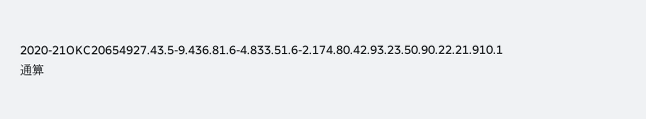2020-21OKC20654927.43.5-9.436.81.6-4.833.51.6-2.174.80.42.93.23.50.90.22.21.910.1
通算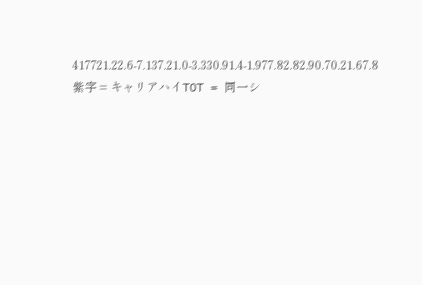417721.22.6-7.137.21.0-3.330.91.4-1.977.82.82.90.70.21.67.8
紫字 = キャリアハイTOT = 同一シ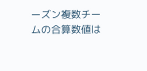ーズン複数チームの合算数値は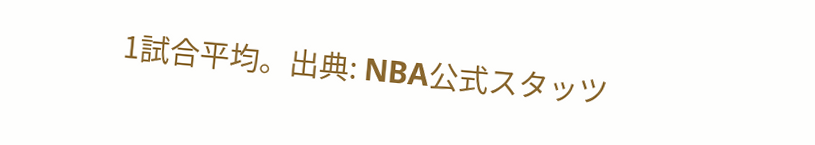1試合平均。出典: NBA公式スタッツ